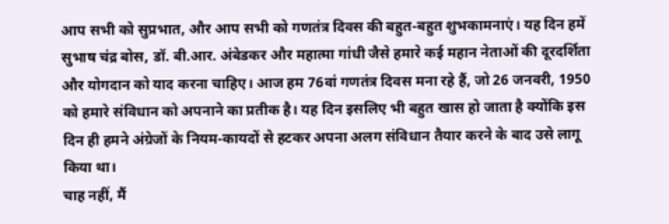आप सभी को सुप्रभात, और आप सभी को गणतंत्र दिवस की बहुत-बहुत शुभकामनाएं। यह दिन हमें सुभाष चंद्र बोस, डॉ. बी.आर. अंबेडकर और महात्मा गांधी जैसे हमारे कई महान नेताओं की दूरदर्शिता और योगदान को याद करना चाहिए। आज हम 76वां गणतंत्र दिवस मना रहे हैं, जो 26 जनवरी, 1950 को हमारे संविधान को अपनाने का प्रतीक है। यह दिन इसलिए भी बहुत खास हो जाता है क्योंकि इस दिन ही हमने अंग्रेजों के नियम-कायदों से हटकर अपना अलग संविधान तैयार करने के बाद उसे लागू किया था।
चाह नहीं, मैं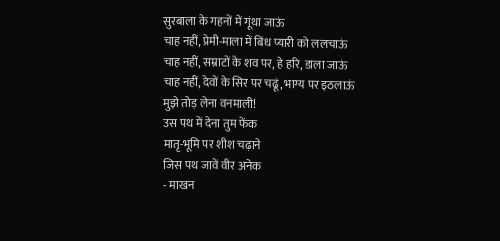सुरबाला के गहनों में गूंथा जाऊं
चाह नहीं, प्रेमी-माला में बिंध प्यारी को ललचाऊं
चाह नहीं, सम्राटों के शव पर, हे हरि, डाला जाऊं
चाह नहीं, देवों के सिर पर चढूं, भाग्य पर इठलाऊं
मुझे तोड़ लेना वनमाली!
उस पथ में देना तुम फेंक
मातृ-भूमि पर शीश चढ़ाने
जिस पथ जावें वीर अनेक
- माखन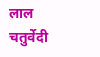लाल चतुर्वेदी